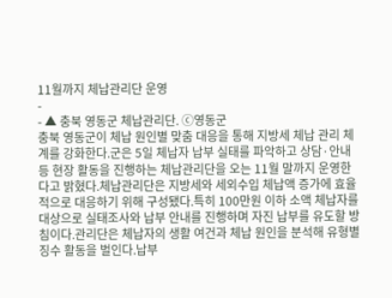11월까지 체납관리단 운영
-
- ▲ 충북 영동군 체납관리단. ⓒ영동군
충북 영동군이 체납 원인별 맞춤 대응을 통해 지방세 체납 관리 체계를 강화한다.군은 5일 체납자 납부 실태를 파악하고 상담·안내 등 현장 활동을 진행하는 체납관리단을 오는 11월 말까지 운영한다고 밝혔다.체납관리단은 지방세와 세외수입 체납액 증가에 효율적으로 대응하기 위해 구성됐다.특히 100만원 이하 소액 체납자를 대상으로 실태조사와 납부 안내를 진행하며 자진 납부를 유도할 방침이다.관리단은 체납자의 생활 여건과 체납 원인을 분석해 유형별 징수 활동을 벌인다.납부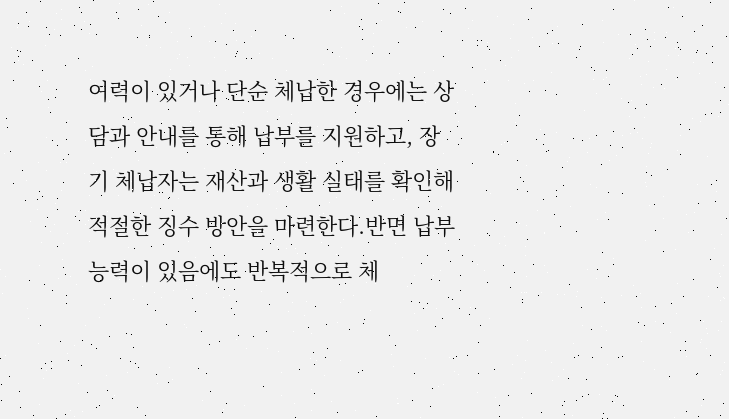여력이 있거나 단순 체납한 경우에는 상담과 안내를 통해 납부를 지원하고, 장기 체납자는 재산과 생활 실태를 확인해 적절한 징수 방안을 마련한다.반면 납부 능력이 있음에도 반복적으로 체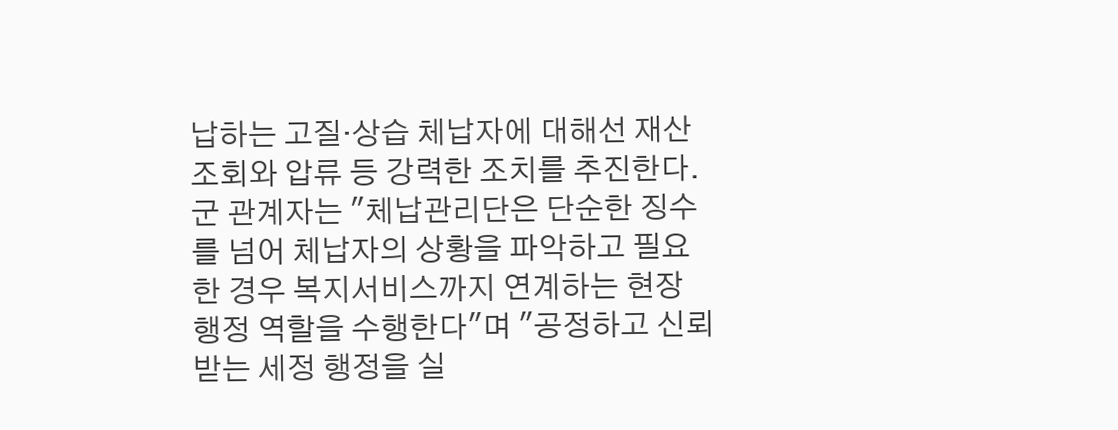납하는 고질·상습 체납자에 대해선 재산 조회와 압류 등 강력한 조치를 추진한다.군 관계자는 "체납관리단은 단순한 징수를 넘어 체납자의 상황을 파악하고 필요한 경우 복지서비스까지 연계하는 현장 행정 역할을 수행한다"며 "공정하고 신뢰받는 세정 행정을 실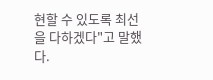현할 수 있도록 최선을 다하겠다"고 말했다.